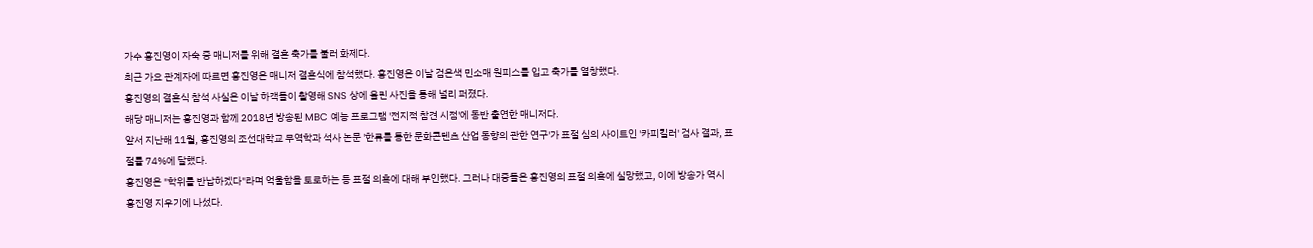가수 홍진영이 자숙 중 매니저를 위해 결혼 축가를 불러 화제다.
최근 가요 관계자에 따르면 홍진영은 매니저 결혼식에 참석했다. 홍진영은 이날 검은색 민소매 원피스를 입고 축가를 열창했다.
홍진영의 결혼식 참석 사실은 이날 하객들이 촬영해 SNS 상에 올린 사진을 통해 널리 퍼졌다.
해당 매니저는 홍진영과 함께 2018년 방송된 MBC 예능 프로그램 '전지적 참견 시점'에 동반 출연한 매니저다.
앞서 지난해 11월, 홍진영의 조선대학교 무역학과 석사 논문 '한류를 통한 문화콘텐츠 산업 동향의 관한 연구'가 표절 심의 사이트인 '카피킬러' 검사 결과, 표절률 74%에 달했다.
홍진영은 "학위를 반납하겠다"라며 억울함을 토로하는 등 표절 의혹에 대해 부인했다. 그러나 대중들은 홍진영의 표절 의혹에 실망했고, 이에 방송가 역시 홍진영 지우기에 나섰다.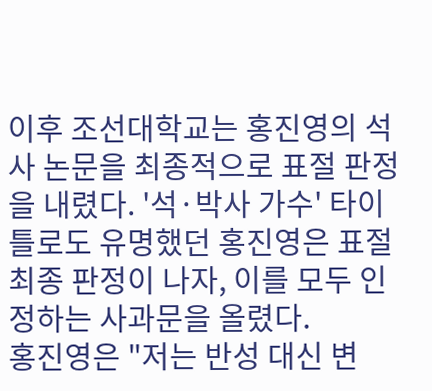이후 조선대학교는 홍진영의 석사 논문을 최종적으로 표절 판정을 내렸다. '석·박사 가수' 타이틀로도 유명했던 홍진영은 표절 최종 판정이 나자, 이를 모두 인정하는 사과문을 올렸다.
홍진영은 "저는 반성 대신 변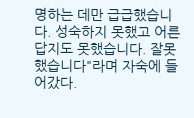명하는 데만 급급했습니다. 성숙하지 못했고 어른답지도 못했습니다. 잘못했습니다"라며 자숙에 들어갔다.